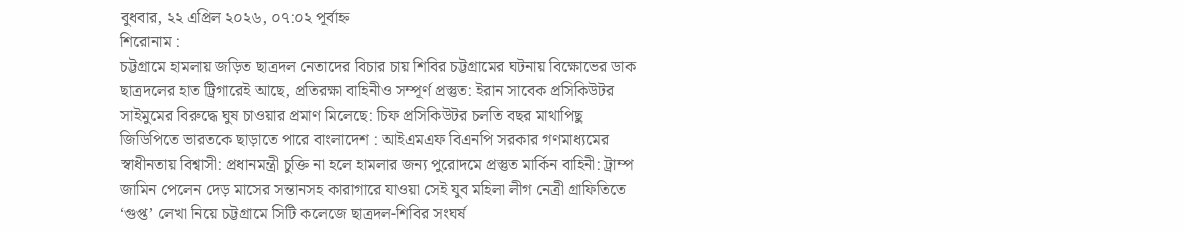বুধবার, ২২ এপ্রিল ২০২৬, ০৭:০২ পূর্বাহ্ন
শিরোনাম :
চট্টগ্রামে হামলায় জড়িত ছাত্রদল নেতাদের বিচার চায় শিবির চট্টগ্রামের ঘটনায় বিক্ষোভের ডাক ছাত্রদলের হাত ট্রিগারেই আছে, প্রতিরক্ষা বাহিনীও সম্পূর্ণ প্রস্তুত: ইরান সাবেক প্রসিকিউটর সাইমুমের বিরুদ্ধে ঘুষ চাওয়ার প্রমাণ মিলেছে: চিফ প্রসিকিউটর চলতি বছর মাথাপিছু জিডিপিতে ভারতকে ছাড়াতে পারে বাংলাদেশ : আইএমএফ বিএনপি সরকার গণমাধ্যমের স্বাধীনতায় বিশ্বাসী: প্রধানমন্ত্রী চুক্তি না হলে হামলার জন্য পুরোদমে প্রস্তুত মার্কিন বাহিনী: ট্রাম্প জামিন পেলেন দেড় মাসের সন্তানসহ কারাগারে যাওয়া সেই যুব মহিলা লীগ নেত্রী গ্রাফিতিতে ‘গুপ্ত’ লেখা নিয়ে চট্টগ্রামে সিটি কলেজে ছাত্রদল-শিবির সংঘর্ষ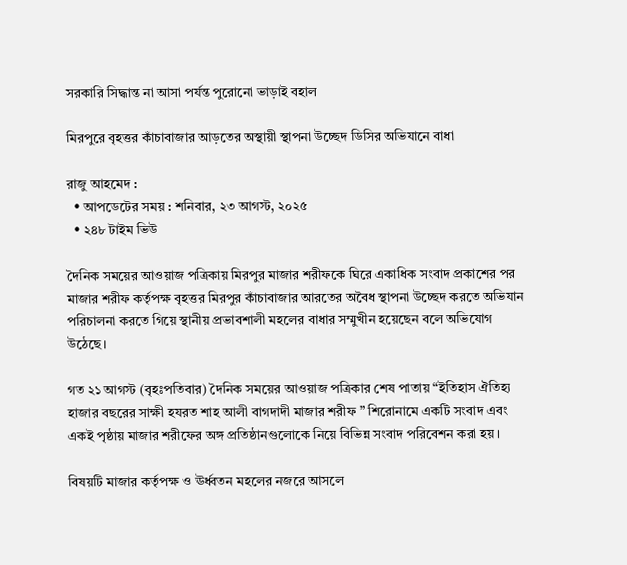সরকারি সিদ্ধান্ত না আসা পর্যন্ত পুরোনো ভাড়াই বহাল

মিরপুরে বৃহত্তর কাঁচাবাজার আড়তের অস্থায়ী স্থাপনা উচ্ছেদ ডিসির অভিযানে বাধা

রাজু আহমেদ :
  • আপডেটের সময় : শনিবার, ২৩ আগস্ট, ২০২৫
  • ২৪৮ টাইম ভিউ

দৈনিক সময়ের আওয়াজ পত্রিকায় মিরপুর মাজার শরীফকে ঘিরে একাধিক সংবাদ প্রকাশের পর মাজার শরীফ কর্তৃপক্ষ বৃহত্তর মিরপুর কাঁচাবাজার আরতের অবৈধ স্থাপনা উচ্ছেদ করতে অভিযান পরিচালনা করতে গিয়ে স্থানীয় প্রভাবশালী মহলের বাধার সম্মুখীন হয়েছেন বলে অভিযোগ উঠেছে।

গত ২১ আগস্ট (বৃহঃপতিবার) দৈনিক সময়ের আওয়াজ পত্রিকার শেষ পাতায় “ইতিহাস ঐতিহ্য হাজার বছরের সাক্ষী হযরত শাহ আলী বাগদাদী মাজার শরীফ ” শিরোনামে একটি সংবাদ এবং একই পৃষ্ঠায় মাজার শরীফের অঙ্গ প্রতিষ্ঠানগুলোকে নিয়ে বিভিন্ন সংবাদ পরিবেশন করা হয়।

বিষয়টি মাজার কর্তৃপক্ষ ও ঊর্ধ্বতন মহলের নজরে আসলে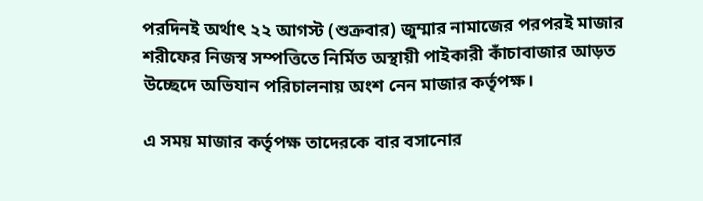পরদিনই অর্থাৎ ২২ আগস্ট (শুক্রবার) জুম্মার নামাজের পরপরই মাজার শরীফের নিজস্ব সম্পত্তিতে নির্মিত অস্থায়ী পাইকারী কাঁচাবাজার আড়ত উচ্ছেদে অভিযান পরিচালনায় অংশ নেন মাজার কর্তৃপক্ষ।

এ সময় মাজার কর্তৃপক্ষ তাদেরকে বার বসানোর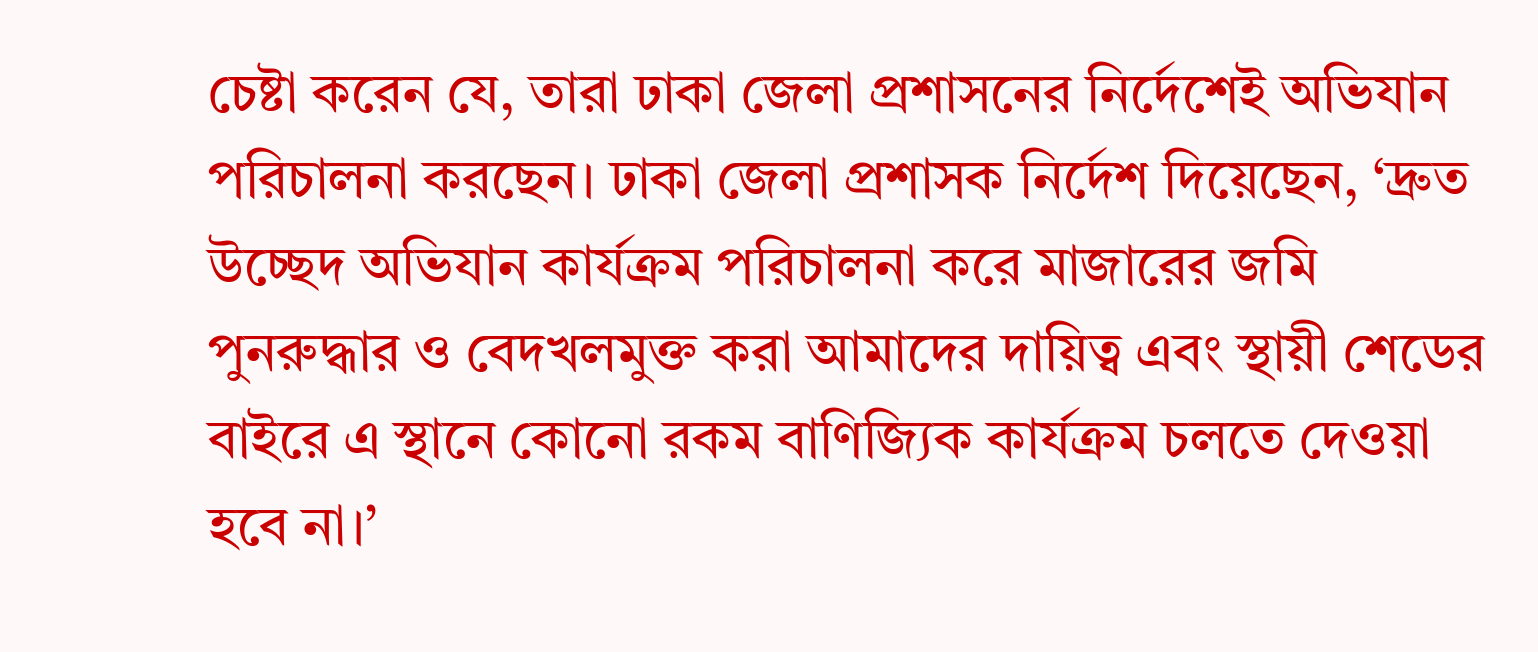চেষ্টা করেন যে, তারা ঢাকা জেলা প্রশাসনের নির্দেশেই অভিযান পরিচালনা করছেন। ঢাকা জেলা প্রশাসক নির্দেশ দিয়েছেন, ‘দ্রুত উচ্ছেদ অভিযান কার্যক্রম পরিচালনা করে মাজারের জমি পুনরুদ্ধার ও বেদখলমুক্ত করা আমাদের দায়িত্ব এবং স্থায়ী শেডের বাইরে এ স্থানে কোনো রকম বাণিজ্যিক কার্যক্রম চলতে দেওয়া হবে না।’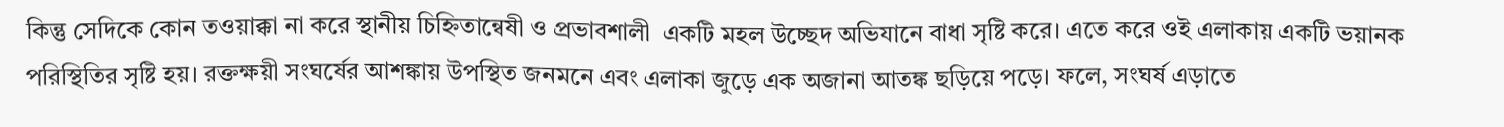কিন্তু সেদিকে কোন তওয়াক্কা না করে স্থানীয় চিহ্নিতান্বেষী ও প্রভাবশালী  একটি মহল উচ্ছেদ অভিযানে বাধা সৃষ্টি করে। এতে করে ওই এলাকায় একটি ভয়ানক পরিস্থিতির সৃষ্টি হয়। রক্তক্ষয়ী সংঘর্ষের আশঙ্কায় উপস্থিত জনমনে এবং এলাকা জুড়ে এক অজানা আতঙ্ক ছড়িয়ে পড়ে। ফলে, সংঘর্ষ এড়াতে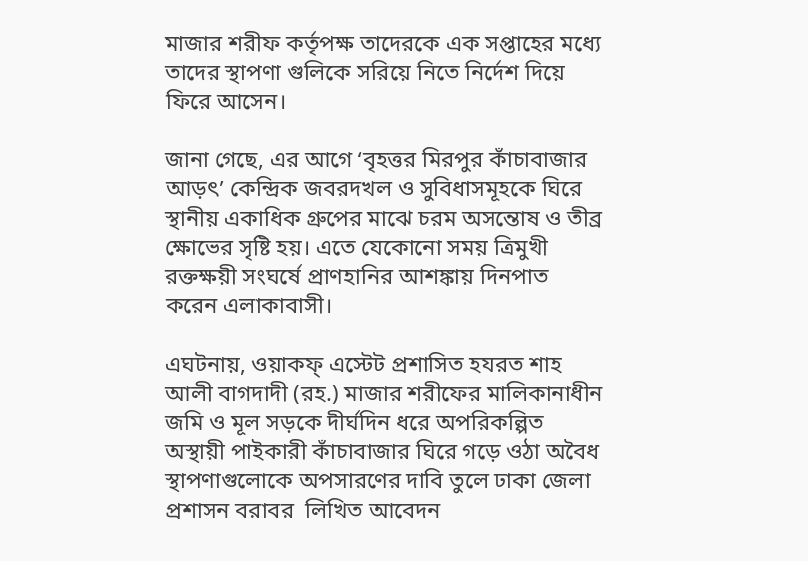মাজার শরীফ কর্তৃপক্ষ তাদেরকে এক সপ্তাহের মধ্যে তাদের স্থাপণা গুলিকে সরিয়ে নিতে নির্দেশ দিয়ে ফিরে আসেন।

জানা গেছে, এর আগে ‘বৃহত্তর মিরপুর কাঁচাবাজার আড়ৎ’ কেন্দ্রিক জবরদখল ও সুবিধাসমূহকে ঘিরে স্থানীয় একাধিক গ্রুপের মাঝে চরম অসন্তোষ ও তীব্র ক্ষোভের সৃষ্টি হয়। এতে যেকোনো সময় ত্রিমুখী রক্তক্ষয়ী সংঘর্ষে প্রাণহানির আশঙ্কায় দিনপাত করেন এলাকাবাসী।

এঘটনায়, ওয়াকফ্ এস্টেট প্রশাসিত হযরত শাহ আলী বাগদাদী (রহ.) মাজার শরীফের মালিকানাধীন জমি ও মূল সড়কে দীর্ঘদিন ধরে অপরিকল্পিত অস্থায়ী পাইকারী কাঁচাবাজার ঘিরে গড়ে ওঠা অবৈধ স্থাপণাগুলোকে অপসারণের দাবি তুলে ঢাকা জেলা প্রশাসন বরাবর  লিখিত আবেদন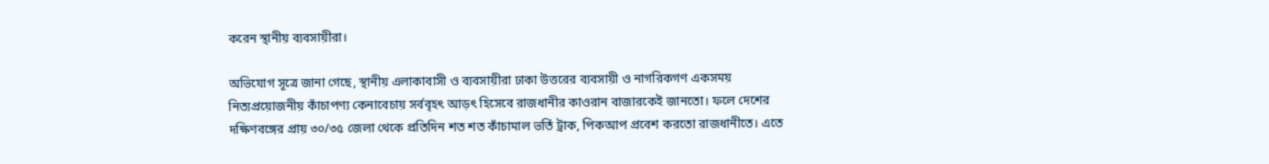করেন স্থানীয় ব্যবসায়ীরা।

অভিযোগ সূত্রে জানা গেছে, স্থানীয় এলাকাবাসী ও ব্যবসায়ীরা ঢাকা উত্তরের ব্যবসায়ী ও নাগরিকগণ একসময় নিত্যপ্রয়োজনীয় কাঁচাপণ্য কেনাবেচায় সর্ববৃহৎ আড়ৎ হিসেবে রাজধানীর কাওরান বাজারকেই জানতো। ফলে দেশের দক্ষিণবঙ্গের প্রায় ৩০/৩৫ জেলা থেকে প্রতিদিন শত শত কাঁচামাল ভর্তি ট্রাক, পিকআপ প্রবেশ করতো রাজধানীতে। এতে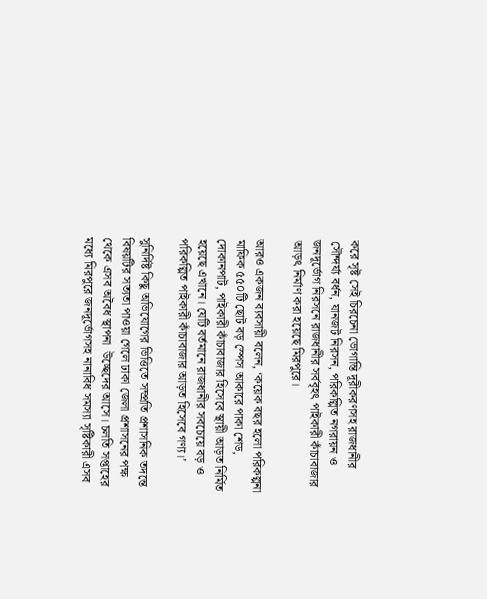করে সৃষ্ট সেই চিরচেনা ভোগান্তি দূরীকরণসহ রাজধানীর সৌন্দর্য্য বর্ধন, যানজট নিরসন, পরিকল্পিত নগরায়ন ও জনদূর্ভোগ নিরসনে রাজধানীর সর্ববৃহৎ পাইকারী কাঁচাবাজার আড়ৎ নির্মাণ করা হয়েছে মিরপুরে।

আরও একজন ব্যবসায়ী বলেন, ‘কয়েক বছর হলো পরিকল্পনা মাফিক ৫৫০টি ছোট বড় স্পেস আকারে পাকা শেড, দোকানপাট, পাইকারী কাঁচাবাজার হিসেবে স্থায়ী আড়ত নির্মিত হয়েছে এখানে। যেটি বর্তমানে রাজধানীর সবচেয়ে বড় ও পরিকল্পিত পাইকারী কাঁচাবাজার আড়ত হিসেবে গণ্য।’

সুনির্দিষ্ট কিছু অভিযোগের ভিত্তিতে সম্প্রতি প্রশাসনিক তদন্তে বিষয়টির সত্যতা পাওয়া গেলে ঢাকা জেলা প্রশাসনের পক্ষ থেকে এসব অবৈধ স্থাপনা  উচ্ছেদের আসে। চলতি সপ্তাহের মধ্যে মিরপুরে জনদূর্ভোগসহ নানাবিধ সমস্যা সৃষ্টিকারী এসব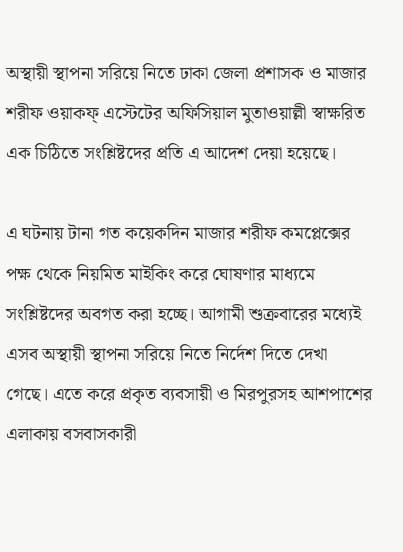অস্থায়ী স্থাপনা সরিয়ে নিতে ঢাকা জেলা প্রশাসক ও মাজার শরীফ ওয়াকফ্ এস্টেটের অফিসিয়াল মুতাওয়াল্লী স্বাক্ষরিত এক চিঠিতে সংশ্লিষ্টদের প্রতি এ আদেশ দেয়া হয়েছে।

এ ঘটনায় টানা গত কয়েকদিন মাজার শরীফ কমপ্লেক্সের পক্ষ থেকে নিয়মিত মাইকিং করে ঘোষণার মাধ্যমে সংশ্লিষ্টদের অবগত করা হচ্ছে। আগামী শুক্রবারের মধ্যেই এসব অস্থায়ী স্থাপনা সরিয়ে নিতে নির্দেশ দিতে দেখা গেছে। এতে করে প্রকৃত ব্যবসায়ী ও মিরপুরসহ আশপাশের এলাকায় বসবাসকারী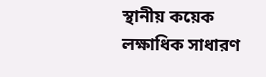স্থানীয় কয়েক লক্ষাধিক সাধারণ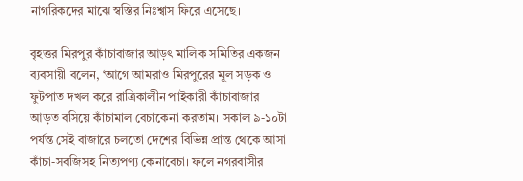নাগরিকদের মাঝে স্বস্তির নিঃশ্বাস ফিরে এসেছে।

বৃহত্তর মিরপুর কাঁচাবাজার আড়ৎ মালিক সমিতির একজন ব্যবসায়ী বলেন, ‘আগে আমরাও মিরপুরের মূল সড়ক ও ফুটপাত দখল করে রাত্রিকালীন পাইকারী কাঁচাবাজার আড়ত বসিয়ে কাঁচামাল বেচাকেনা করতাম। সকাল ৯-১০টা পর্যন্ত সেই বাজারে চলতো দেশের বিভিন্ন প্রান্ত থেকে আসা কাঁচা-সবজিসহ নিত্যপণ্য কেনাবেচা। ফলে নগরবাসীর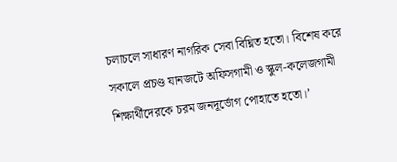চলাচলে সাধারণ নাগরিক সেবা বিঘ্নিত হতো। বিশেষ করে সকালে প্রচণ্ড যানজটে অফিসগামী ও স্কুল-কলেজগামী শিক্ষার্থীদেরকে চরম জনদূর্ভোগ পোহাতে হতো।’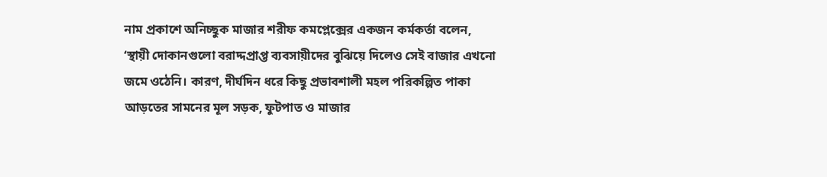নাম প্রকাশে অনিচ্ছুক মাজার শরীফ কমপ্লেক্সের একজন কর্মকর্তা বলেন, ‘স্থায়ী দোকানগুলো বরাদ্দপ্রাপ্ত ব্যবসায়ীদের বুঝিয়ে দিলেও সেই বাজার এখনো জমে ওঠেনি। কারণ, দীর্ঘদিন ধরে কিছু প্রভাবশালী মহল পরিকল্পিত পাকা আড়তের সামনের মূল সড়ক, ফুটপাত ও মাজার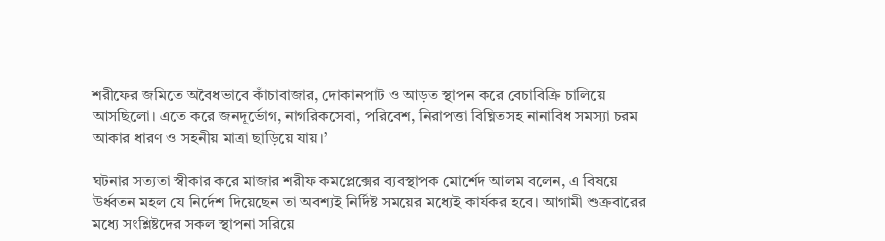শরীফের জমিতে অবৈধভাবে কাঁচাবাজার, দোকানপাট ও আড়ত স্থাপন করে বেচাবিক্রি চালিয়ে আসছিলো। এতে করে জনদূর্ভোগ, নাগরিকসেবা, পরিবেশ, নিরাপত্তা বিঘ্নিতসহ নানাবিধ সমস্যা চরম আকার ধারণ ও সহনীয় মাত্রা ছাড়িয়ে যায়।’

ঘটনার সত্যতা স্বীকার করে মাজার শরীফ কমপ্লেক্সের ব্যবস্থাপক মোর্শেদ আলম বলেন, এ বিষয়ে উর্ধ্বতন মহল যে নির্দেশ দিয়েছেন তা অবশ্যই নির্দিষ্ট সময়ের মধ্যেই কার্যকর হবে। আগামী শুক্রবারের মধ্যে সংশ্লিষ্টদের সকল স্থাপনা সরিয়ে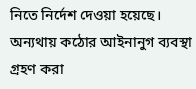নিতে নির্দেশ দেওয়া হয়েছে। অন্যথায় কঠোর আইনানুগ ব্যবস্থা গ্রহণ করা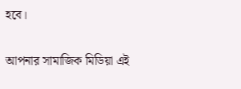হবে।

আপনার সামাজিক মিডিয়া এই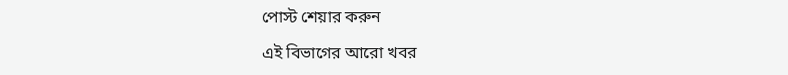পোস্ট শেয়ার করুন

এই বিভাগের আরো খবর